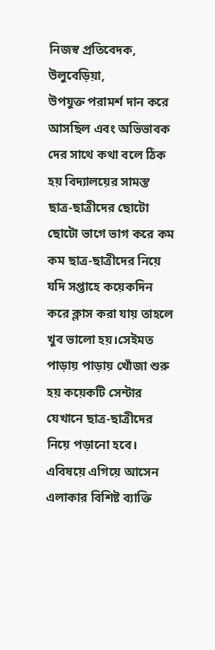নিজস্ব প্রতিবেদক, উলুবেড়িয়া,
উপযুক্ত পরামর্শ দান করে আসছিল এবং অভিভাবক দের সাথে কথা বলে ঠিক হয় বিদ্যালয়ের সামস্ত ছাত্র-ছাত্রীদের ছোটো ছোটো ভাগে ভাগ করে কম কম ছাত্র-ছাত্রীদের নিয়ে যদি সপ্তাহে কয়েকদিন করে ক্লাস করা যায় তাহলে খুব ভালো হয়।সেইমত পাড়ায় পাড়ায় খোঁজা শুরু হয় কয়েকটি সেন্টার যেখানে ছাত্র-ছাত্রীদের নিয়ে পড়ানো হবে।
এবিষয়ে এগিয়ে আসেন এলাকার বিশিষ্ট ব্যাক্তি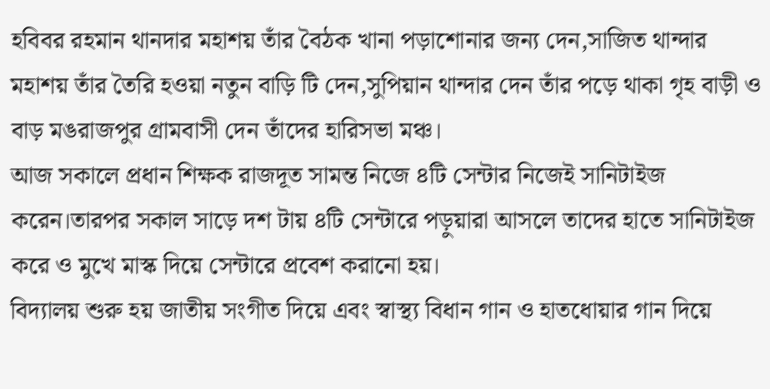হবিবর রহমান থানদার মহাশয় তাঁর বৈঠক খানা পড়াশোনার জন্য দেন,সাজিত থান্দার মহাশয় তাঁর তৈরি হওয়া নতুন বাড়ি টি দেন,সুপিয়ান থান্দার দেন তাঁর পড়ে থাকা গৃহ বাড়ী ও বাড় মঙরাজপুর গ্রামবাসী দেন তাঁদের হারিসভা মঞ্চ।
আজ সকালে প্রধান শিক্ষক রাজদূত সামন্ত নিজে ৪টি সেন্টার নিজেই সানিটাইজ করেন।তারপর সকাল সাড়ে দশ টায় ৪টি সেন্টারে পড়ুয়ারা আসলে তাদের হাতে সানিটাইজ করে ও মুখে মাস্ক দিয়ে সেন্টারে প্রবেশ করানো হয়।
বিদ্যালয় শুরু হয় জাতীয় সংগীত দিয়ে এবং স্বাস্থ্য বিধান গান ও হাতধোয়ার গান দিয়ে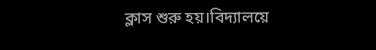ক্লাস শুরু হয়।বিদ্যালয়ে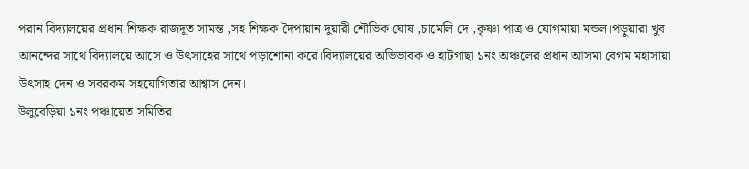পরান বিদ্যালয়ের প্রধান শিক্ষক রাজদূত সামন্ত ,সহ শিক্ষক দৈপায়ান দুয়ারী শৌভিক ঘোষ ,চামেলি দে ,কৃষ্ণা পাত্র ও যোগমায়া মন্ডল।পড়ুয়ারা খুব আনন্দের সাথে বিদ্যালয়ে আসে ও উৎসাহের সাথে পড়াশোনা করে।বিদ্যালয়ের অভিভাবক ও হাটগাছা ১নং অঞ্চলের প্রধান আসমা বেগম মহাসায়া উৎসাহ দেন ও সবরকম সহযোগিতার আশ্বাস দেন।
উলুবেড়িয়া ১নং পঞ্চায়েত সমিতির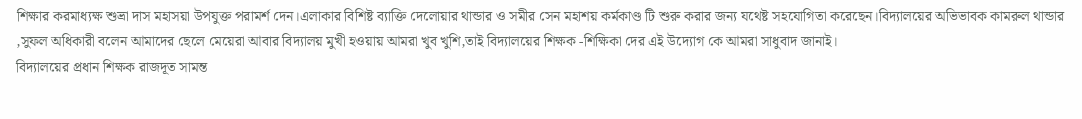শিক্ষার করমাধ্যক্ষ শুভ্রা দাস মহাসয়া উপযুক্ত পরামর্শ দেন।এলাকার বিশিষ্ট ব্যাক্তি দেলোয়ার থান্ডার ও সমীর সেন মহাশয় কর্মকাণ্ড টি শুরু করার জন্য যথেষ্ট সহযোগিতা করেছেন।বিদ্যালয়ের অভিভাবক কামরুল থান্ডার ,সুফল অধিকারী বলেন আমাদের ছেলে মেয়েরা আবার বিদ্যালয় মুখী হওয়ায় আমরা খুব খুশি,তাই বিদ্যালয়ের শিক্ষক -শিক্ষিকা দের এই উদ্যোগ কে আমরা সাধুবাদ জানাই।
বিদ্যালয়ের প্রধান শিক্ষক রাজদূত সামন্ত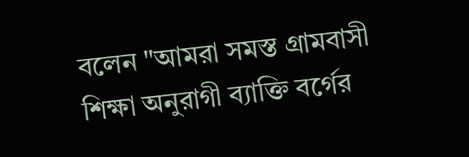বলেন "আমরা সমস্ত গ্রামবাসী শিক্ষা অনুরাগী ব্যাক্তি বর্গের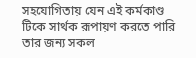সহযোগিতায় যেন এই কর্মকাণ্ড টিকে সার্থক রূপায়ণ করতে পারি তার জন্য সকল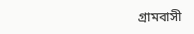গ্রামবাসী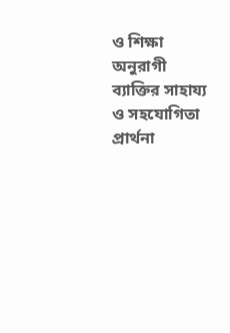ও শিক্ষা অনুরাগী ব্যাক্তির সাহায্য ও সহযোগিতা প্রার্থনা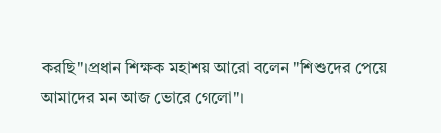করছি"।প্রধান শিক্ষক মহাশয় আরো বলেন "শিশুদের পেয়ে আমাদের মন আজ ভোরে গেলো"।